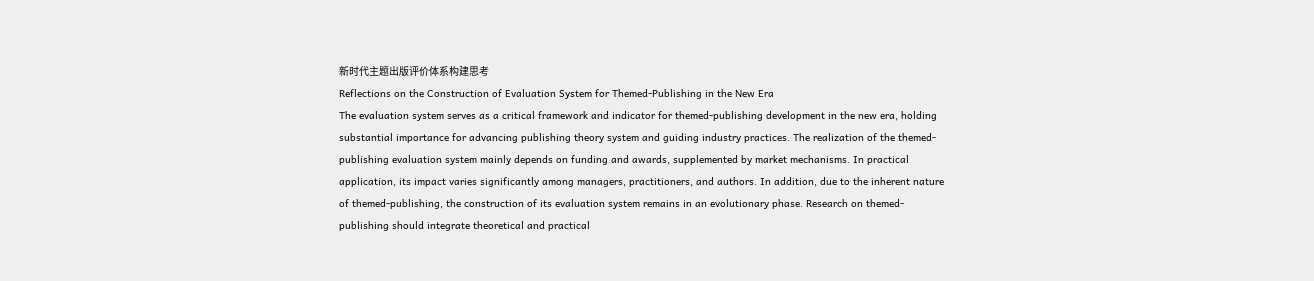新时代主题出版评价体系构建思考
Reflections on the Construction of Evaluation System for Themed-Publishing in the New Era
The evaluation system serves as a critical framework and indicator for themed-publishing development in the new era, holding substantial importance for advancing publishing theory system and guiding industry practices. The realization of the themed-publishing evaluation system mainly depends on funding and awards, supplemented by market mechanisms. In practical application, its impact varies significantly among managers, practitioners, and authors. In addition, due to the inherent nature of themed-publishing, the construction of its evaluation system remains in an evolutionary phase. Research on themed-publishing should integrate theoretical and practical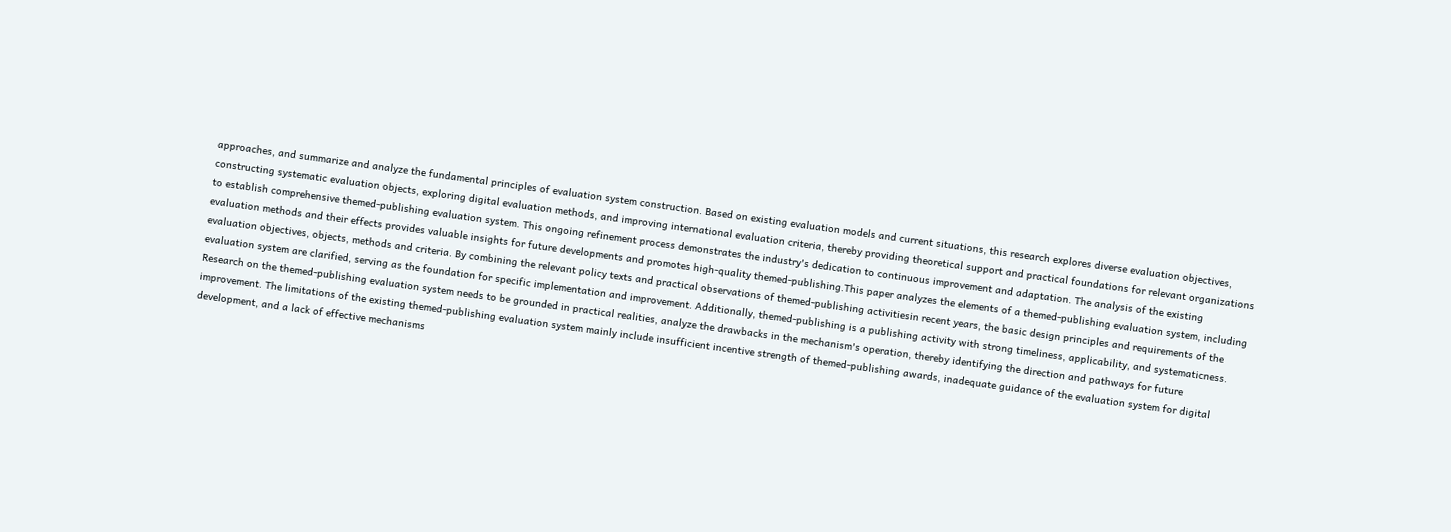approaches, and summarize and analyze the fundamental principles of evaluation system construction. Based on existing evaluation models and current situations, this research explores diverse evaluation objectives, constructing systematic evaluation objects, exploring digital evaluation methods, and improving international evaluation criteria, thereby providing theoretical support and practical foundations for relevant organizations to establish comprehensive themed-publishing evaluation system. This ongoing refinement process demonstrates the industry's dedication to continuous improvement and adaptation. The analysis of the existing evaluation methods and their effects provides valuable insights for future developments and promotes high-quality themed-publishing.This paper analyzes the elements of a themed-publishing evaluation system, including evaluation objectives, objects, methods and criteria. By combining the relevant policy texts and practical observations of themed-publishing activitiesin recent years, the basic design principles and requirements of the evaluation system are clarified, serving as the foundation for specific implementation and improvement. Additionally, themed-publishing is a publishing activity with strong timeliness, applicability, and systematicness. Research on the themed-publishing evaluation system needs to be grounded in practical realities, analyze the drawbacks in the mechanism's operation, thereby identifying the direction and pathways for future improvement. The limitations of the existing themed-publishing evaluation system mainly include insufficient incentive strength of themed-publishing awards, inadequate guidance of the evaluation system for digital development, and a lack of effective mechanisms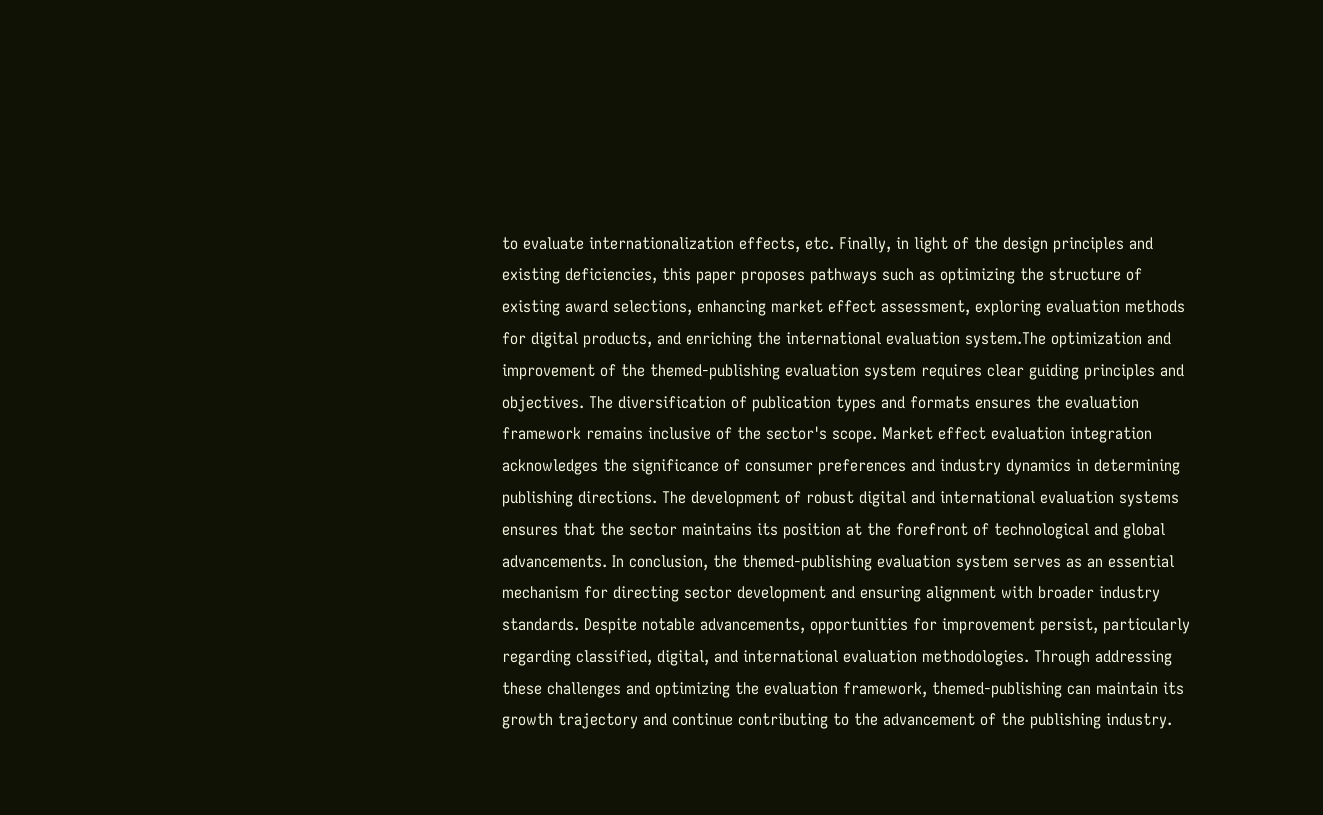to evaluate internationalization effects, etc. Finally, in light of the design principles and existing deficiencies, this paper proposes pathways such as optimizing the structure of existing award selections, enhancing market effect assessment, exploring evaluation methods for digital products, and enriching the international evaluation system.The optimization and improvement of the themed-publishing evaluation system requires clear guiding principles and objectives. The diversification of publication types and formats ensures the evaluation framework remains inclusive of the sector's scope. Market effect evaluation integration acknowledges the significance of consumer preferences and industry dynamics in determining publishing directions. The development of robust digital and international evaluation systems ensures that the sector maintains its position at the forefront of technological and global advancements. In conclusion, the themed-publishing evaluation system serves as an essential mechanism for directing sector development and ensuring alignment with broader industry standards. Despite notable advancements, opportunities for improvement persist, particularly regarding classified, digital, and international evaluation methodologies. Through addressing these challenges and optimizing the evaluation framework, themed-publishing can maintain its growth trajectory and continue contributing to the advancement of the publishing industry.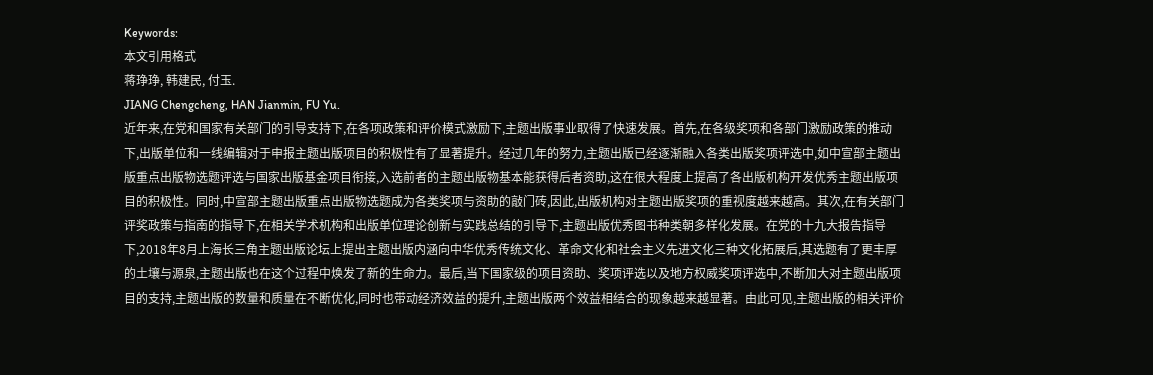Keywords:
本文引用格式
蒋琤琤, 韩建民, 付玉.
JIANG Chengcheng, HAN Jianmin, FU Yu.
近年来,在党和国家有关部门的引导支持下,在各项政策和评价模式激励下,主题出版事业取得了快速发展。首先,在各级奖项和各部门激励政策的推动下,出版单位和一线编辑对于申报主题出版项目的积极性有了显著提升。经过几年的努力,主题出版已经逐渐融入各类出版奖项评选中,如中宣部主题出版重点出版物选题评选与国家出版基金项目衔接,入选前者的主题出版物基本能获得后者资助,这在很大程度上提高了各出版机构开发优秀主题出版项目的积极性。同时,中宣部主题出版重点出版物选题成为各类奖项与资助的敲门砖,因此,出版机构对主题出版奖项的重视度越来越高。其次,在有关部门评奖政策与指南的指导下,在相关学术机构和出版单位理论创新与实践总结的引导下,主题出版优秀图书种类朝多样化发展。在党的十九大报告指导下,2018年8月上海长三角主题出版论坛上提出主题出版内涵向中华优秀传统文化、革命文化和社会主义先进文化三种文化拓展后,其选题有了更丰厚的土壤与源泉,主题出版也在这个过程中焕发了新的生命力。最后,当下国家级的项目资助、奖项评选以及地方权威奖项评选中,不断加大对主题出版项目的支持,主题出版的数量和质量在不断优化,同时也带动经济效益的提升,主题出版两个效益相结合的现象越来越显著。由此可见,主题出版的相关评价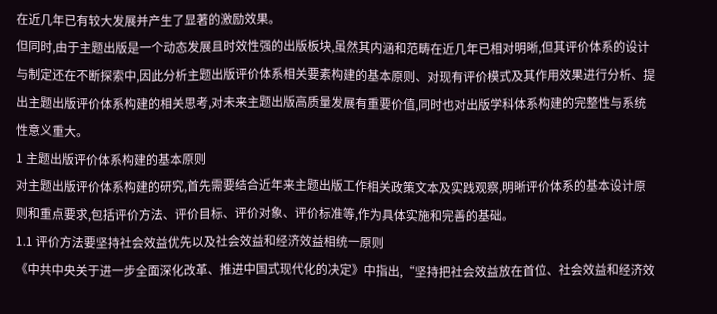在近几年已有较大发展并产生了显著的激励效果。
但同时,由于主题出版是一个动态发展且时效性强的出版板块,虽然其内涵和范畴在近几年已相对明晰,但其评价体系的设计与制定还在不断探索中,因此分析主题出版评价体系相关要素构建的基本原则、对现有评价模式及其作用效果进行分析、提出主题出版评价体系构建的相关思考,对未来主题出版高质量发展有重要价值,同时也对出版学科体系构建的完整性与系统性意义重大。
1 主题出版评价体系构建的基本原则
对主题出版评价体系构建的研究,首先需要结合近年来主题出版工作相关政策文本及实践观察,明晰评价体系的基本设计原则和重点要求,包括评价方法、评价目标、评价对象、评价标准等,作为具体实施和完善的基础。
1.1 评价方法要坚持社会效益优先以及社会效益和经济效益相统一原则
《中共中央关于进一步全面深化改革、推进中国式现代化的决定》中指出,“坚持把社会效益放在首位、社会效益和经济效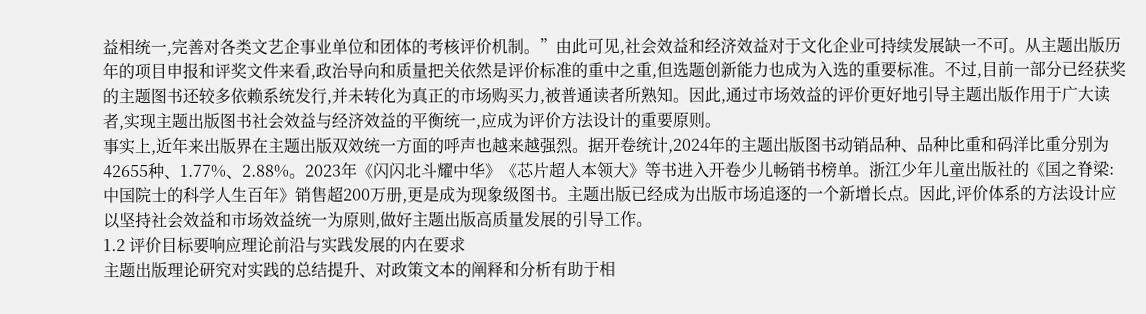益相统一,完善对各类文艺企事业单位和团体的考核评价机制。”由此可见,社会效益和经济效益对于文化企业可持续发展缺一不可。从主题出版历年的项目申报和评奖文件来看,政治导向和质量把关依然是评价标准的重中之重,但选题创新能力也成为入选的重要标准。不过,目前一部分已经获奖的主题图书还较多依赖系统发行,并未转化为真正的市场购买力,被普通读者所熟知。因此,通过市场效益的评价更好地引导主题出版作用于广大读者,实现主题出版图书社会效益与经济效益的平衡统一,应成为评价方法设计的重要原则。
事实上,近年来出版界在主题出版双效统一方面的呼声也越来越强烈。据开卷统计,2024年的主题出版图书动销品种、品种比重和码洋比重分别为42655种、1.77%、2.88%。2023年《闪闪北斗耀中华》《芯片超人本领大》等书进入开卷少儿畅销书榜单。浙江少年儿童出版社的《国之脊梁:中国院士的科学人生百年》销售超200万册,更是成为现象级图书。主题出版已经成为出版市场追逐的一个新增长点。因此,评价体系的方法设计应以坚持社会效益和市场效益统一为原则,做好主题出版高质量发展的引导工作。
1.2 评价目标要响应理论前沿与实践发展的内在要求
主题出版理论研究对实践的总结提升、对政策文本的阐释和分析有助于相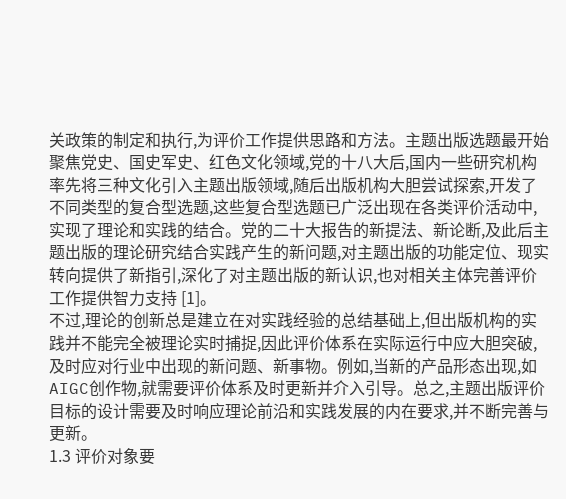关政策的制定和执行,为评价工作提供思路和方法。主题出版选题最开始聚焦党史、国史军史、红色文化领域,党的十八大后,国内一些研究机构率先将三种文化引入主题出版领域,随后出版机构大胆尝试探索,开发了不同类型的复合型选题,这些复合型选题已广泛出现在各类评价活动中,实现了理论和实践的结合。党的二十大报告的新提法、新论断,及此后主题出版的理论研究结合实践产生的新问题,对主题出版的功能定位、现实转向提供了新指引,深化了对主题出版的新认识,也对相关主体完善评价工作提供智力支持 [1]。
不过,理论的创新总是建立在对实践经验的总结基础上,但出版机构的实践并不能完全被理论实时捕捉,因此评价体系在实际运行中应大胆突破,及时应对行业中出现的新问题、新事物。例如,当新的产品形态出现,如AIGC创作物,就需要评价体系及时更新并介入引导。总之,主题出版评价目标的设计需要及时响应理论前沿和实践发展的内在要求,并不断完善与更新。
1.3 评价对象要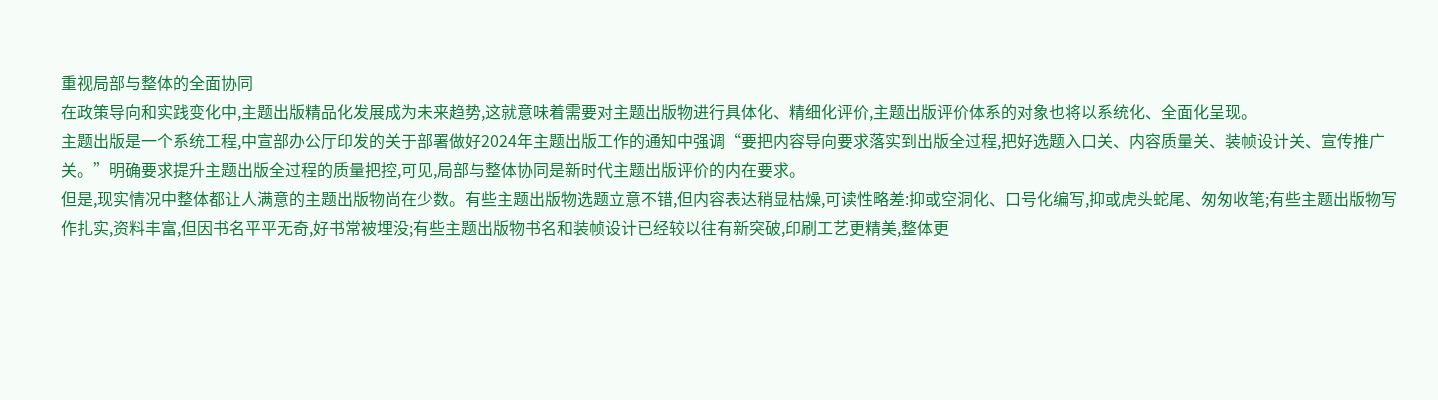重视局部与整体的全面协同
在政策导向和实践变化中,主题出版精品化发展成为未来趋势,这就意味着需要对主题出版物进行具体化、精细化评价,主题出版评价体系的对象也将以系统化、全面化呈现。
主题出版是一个系统工程,中宣部办公厅印发的关于部署做好2024年主题出版工作的通知中强调“要把内容导向要求落实到出版全过程,把好选题入口关、内容质量关、装帧设计关、宣传推广关。”明确要求提升主题出版全过程的质量把控,可见,局部与整体协同是新时代主题出版评价的内在要求。
但是,现实情况中整体都让人满意的主题出版物尚在少数。有些主题出版物选题立意不错,但内容表达稍显枯燥,可读性略差:抑或空洞化、口号化编写,抑或虎头蛇尾、匆匆收笔;有些主题出版物写作扎实,资料丰富,但因书名平平无奇,好书常被埋没;有些主题出版物书名和装帧设计已经较以往有新突破,印刷工艺更精美,整体更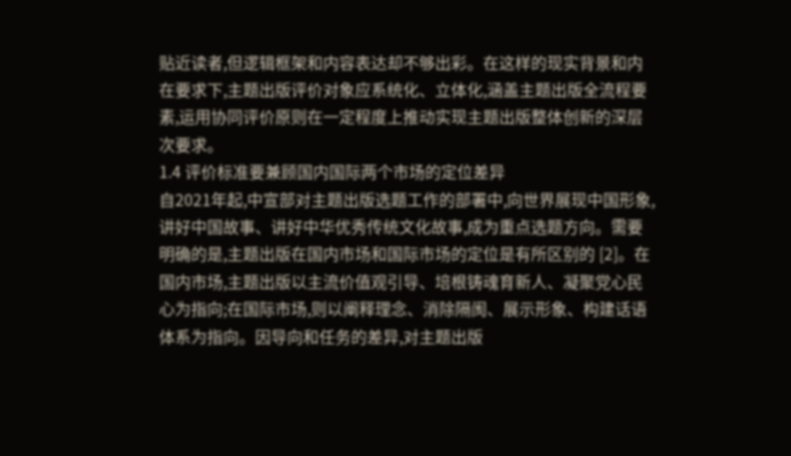贴近读者,但逻辑框架和内容表达却不够出彩。在这样的现实背景和内在要求下,主题出版评价对象应系统化、立体化,涵盖主题出版全流程要素,运用协同评价原则在一定程度上推动实现主题出版整体创新的深层次要求。
1.4 评价标准要兼顾国内国际两个市场的定位差异
自2021年起,中宣部对主题出版选题工作的部署中,向世界展现中国形象,讲好中国故事、讲好中华优秀传统文化故事,成为重点选题方向。需要明确的是,主题出版在国内市场和国际市场的定位是有所区别的 [2]。在国内市场,主题出版以主流价值观引导、培根铸魂育新人、凝聚党心民心为指向;在国际市场,则以阐释理念、消除隔阂、展示形象、构建话语体系为指向。因导向和任务的差异,对主题出版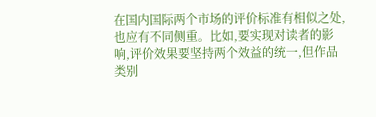在国内国际两个市场的评价标准有相似之处,也应有不同侧重。比如,要实现对读者的影响,评价效果要坚持两个效益的统一,但作品类别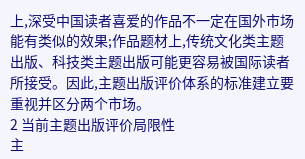上,深受中国读者喜爱的作品不一定在国外市场能有类似的效果;作品题材上,传统文化类主题出版、科技类主题出版可能更容易被国际读者所接受。因此,主题出版评价体系的标准建立要重视并区分两个市场。
2 当前主题出版评价局限性
主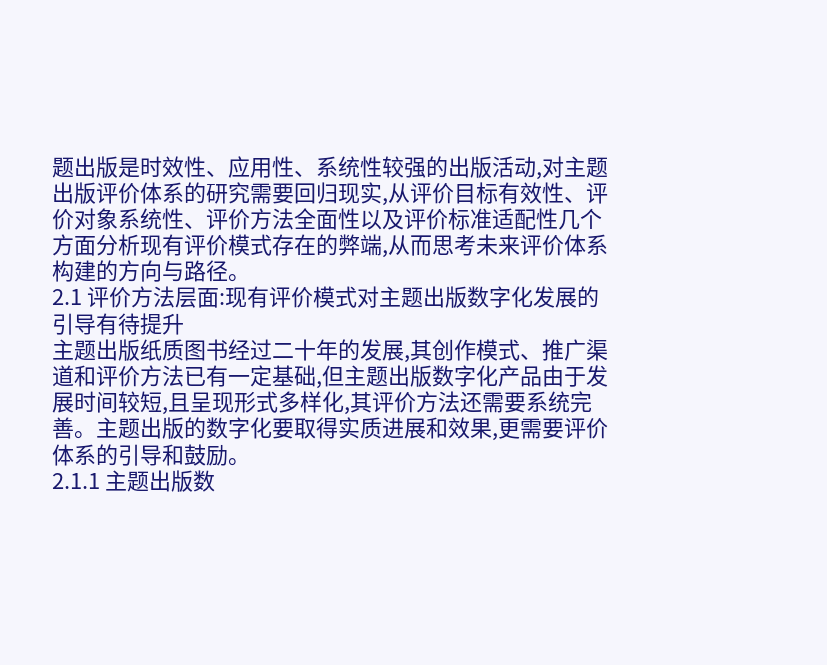题出版是时效性、应用性、系统性较强的出版活动,对主题出版评价体系的研究需要回归现实,从评价目标有效性、评价对象系统性、评价方法全面性以及评价标准适配性几个方面分析现有评价模式存在的弊端,从而思考未来评价体系构建的方向与路径。
2.1 评价方法层面:现有评价模式对主题出版数字化发展的引导有待提升
主题出版纸质图书经过二十年的发展,其创作模式、推广渠道和评价方法已有一定基础,但主题出版数字化产品由于发展时间较短,且呈现形式多样化,其评价方法还需要系统完善。主题出版的数字化要取得实质进展和效果,更需要评价体系的引导和鼓励。
2.1.1 主题出版数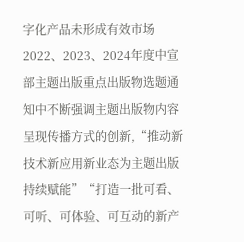字化产品未形成有效市场
2022、2023、2024年度中宣部主题出版重点出版物选题通知中不断强调主题出版物内容呈现传播方式的创新,“推动新技术新应用新业态为主题出版持续赋能”“打造一批可看、可听、可体验、可互动的新产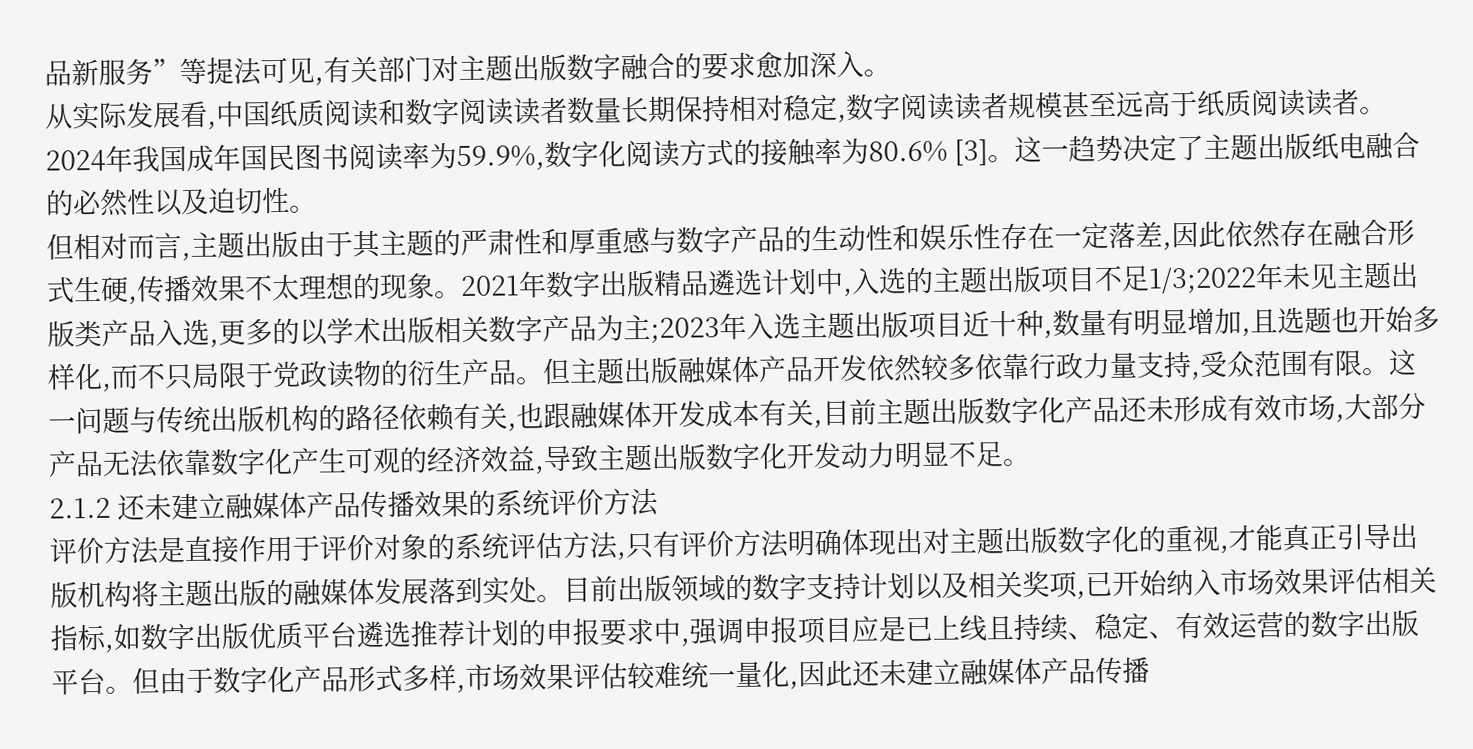品新服务”等提法可见,有关部门对主题出版数字融合的要求愈加深入。
从实际发展看,中国纸质阅读和数字阅读读者数量长期保持相对稳定,数字阅读读者规模甚至远高于纸质阅读读者。2024年我国成年国民图书阅读率为59.9%,数字化阅读方式的接触率为80.6% [3]。这一趋势决定了主题出版纸电融合的必然性以及迫切性。
但相对而言,主题出版由于其主题的严肃性和厚重感与数字产品的生动性和娱乐性存在一定落差,因此依然存在融合形式生硬,传播效果不太理想的现象。2021年数字出版精品遴选计划中,入选的主题出版项目不足1/3;2022年未见主题出版类产品入选,更多的以学术出版相关数字产品为主;2023年入选主题出版项目近十种,数量有明显增加,且选题也开始多样化,而不只局限于党政读物的衍生产品。但主题出版融媒体产品开发依然较多依靠行政力量支持,受众范围有限。这一问题与传统出版机构的路径依赖有关,也跟融媒体开发成本有关,目前主题出版数字化产品还未形成有效市场,大部分产品无法依靠数字化产生可观的经济效益,导致主题出版数字化开发动力明显不足。
2.1.2 还未建立融媒体产品传播效果的系统评价方法
评价方法是直接作用于评价对象的系统评估方法,只有评价方法明确体现出对主题出版数字化的重视,才能真正引导出版机构将主题出版的融媒体发展落到实处。目前出版领域的数字支持计划以及相关奖项,已开始纳入市场效果评估相关指标,如数字出版优质平台遴选推荐计划的申报要求中,强调申报项目应是已上线且持续、稳定、有效运营的数字出版平台。但由于数字化产品形式多样,市场效果评估较难统一量化,因此还未建立融媒体产品传播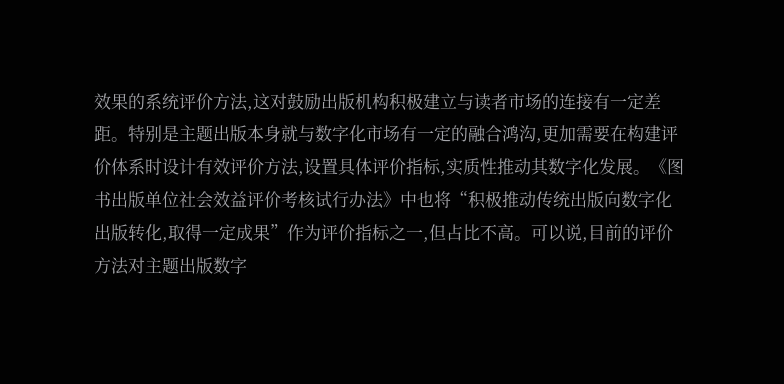效果的系统评价方法,这对鼓励出版机构积极建立与读者市场的连接有一定差距。特别是主题出版本身就与数字化市场有一定的融合鸿沟,更加需要在构建评价体系时设计有效评价方法,设置具体评价指标,实质性推动其数字化发展。《图书出版单位社会效益评价考核试行办法》中也将“积极推动传统出版向数字化出版转化,取得一定成果”作为评价指标之一,但占比不高。可以说,目前的评价方法对主题出版数字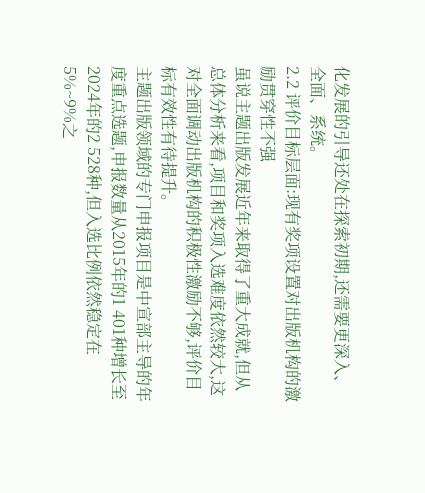化发展的引导还处在探索初期,还需要更深入、全面、系统。
2.2 评价目标层面:现有奖项设置对出版机构的激励贯穿性不强
虽说主题出版发展近年来取得了重大成就,但从总体分析来看,项目和奖项入选难度依然较大,这对全面调动出版机构的积极性激励不够,评价目标有效性有待提升。
主题出版领域的专门申报项目是中宣部主导的年度重点选题,申报数量从2015年的1 401种增长至2024年的2 528种,但入选比例依然稳定在5%~9%之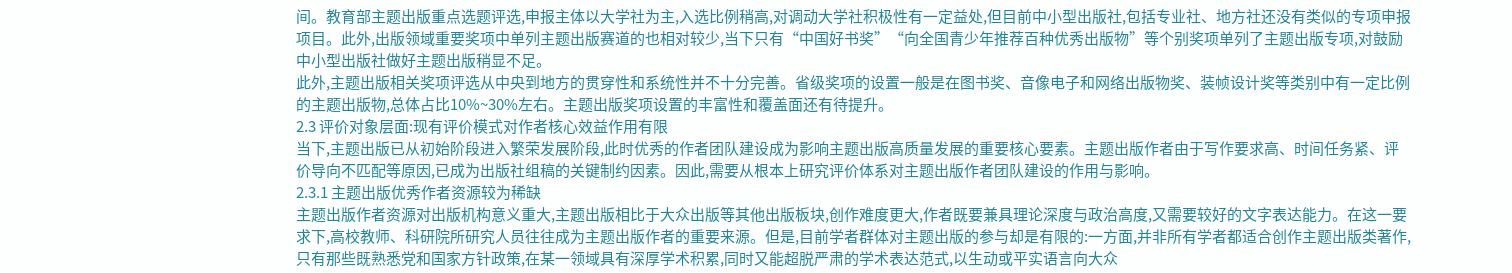间。教育部主题出版重点选题评选,申报主体以大学社为主,入选比例稍高,对调动大学社积极性有一定益处,但目前中小型出版社,包括专业社、地方社还没有类似的专项申报项目。此外,出版领域重要奖项中单列主题出版赛道的也相对较少,当下只有“中国好书奖”“向全国青少年推荐百种优秀出版物”等个别奖项单列了主题出版专项,对鼓励中小型出版社做好主题出版稍显不足。
此外,主题出版相关奖项评选从中央到地方的贯穿性和系统性并不十分完善。省级奖项的设置一般是在图书奖、音像电子和网络出版物奖、装帧设计奖等类别中有一定比例的主题出版物,总体占比10%~30%左右。主题出版奖项设置的丰富性和覆盖面还有待提升。
2.3 评价对象层面:现有评价模式对作者核心效益作用有限
当下,主题出版已从初始阶段进入繁荣发展阶段,此时优秀的作者团队建设成为影响主题出版高质量发展的重要核心要素。主题出版作者由于写作要求高、时间任务紧、评价导向不匹配等原因,已成为出版社组稿的关键制约因素。因此,需要从根本上研究评价体系对主题出版作者团队建设的作用与影响。
2.3.1 主题出版优秀作者资源较为稀缺
主题出版作者资源对出版机构意义重大,主题出版相比于大众出版等其他出版板块,创作难度更大,作者既要兼具理论深度与政治高度,又需要较好的文字表达能力。在这一要求下,高校教师、科研院所研究人员往往成为主题出版作者的重要来源。但是,目前学者群体对主题出版的参与却是有限的:一方面,并非所有学者都适合创作主题出版类著作,只有那些既熟悉党和国家方针政策,在某一领域具有深厚学术积累,同时又能超脱严肃的学术表达范式,以生动或平实语言向大众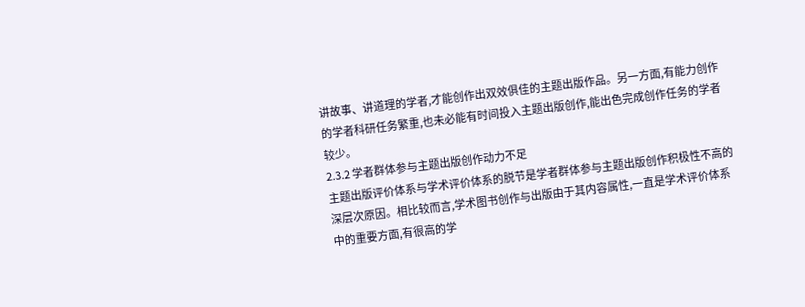讲故事、讲道理的学者,才能创作出双效俱佳的主题出版作品。另一方面,有能力创作的学者科研任务繁重,也未必能有时间投入主题出版创作,能出色完成创作任务的学者较少。
2.3.2 学者群体参与主题出版创作动力不足
主题出版评价体系与学术评价体系的脱节是学者群体参与主题出版创作积极性不高的深层次原因。相比较而言,学术图书创作与出版由于其内容属性,一直是学术评价体系中的重要方面,有很高的学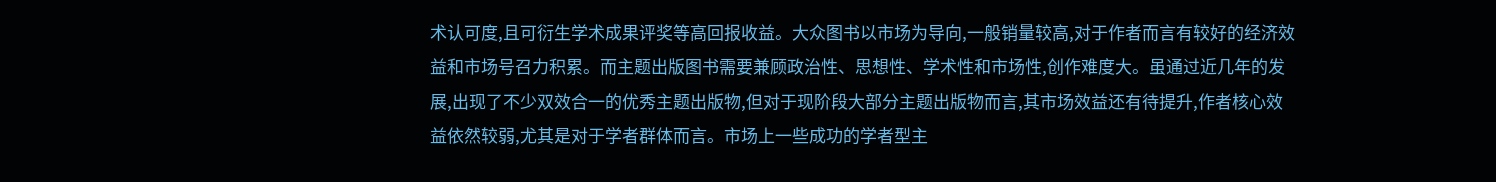术认可度,且可衍生学术成果评奖等高回报收益。大众图书以市场为导向,一般销量较高,对于作者而言有较好的经济效益和市场号召力积累。而主题出版图书需要兼顾政治性、思想性、学术性和市场性,创作难度大。虽通过近几年的发展,出现了不少双效合一的优秀主题出版物,但对于现阶段大部分主题出版物而言,其市场效益还有待提升,作者核心效益依然较弱,尤其是对于学者群体而言。市场上一些成功的学者型主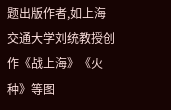题出版作者,如上海交通大学刘统教授创作《战上海》《火种》等图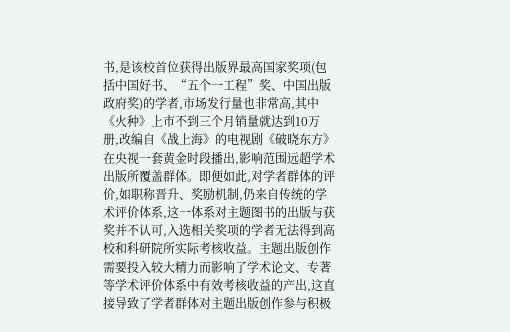书,是该校首位获得出版界最高国家奖项(包括中国好书、“五个一工程”奖、中国出版政府奖)的学者,市场发行量也非常高,其中《火种》上市不到三个月销量就达到10万册,改编自《战上海》的电视剧《破晓东方》在央视一套黄金时段播出,影响范围远超学术出版所覆盖群体。即便如此,对学者群体的评价,如职称晋升、奖励机制,仍来自传统的学术评价体系,这一体系对主题图书的出版与获奖并不认可,入选相关奖项的学者无法得到高校和科研院所实际考核收益。主题出版创作需要投入较大精力而影响了学术论文、专著等学术评价体系中有效考核收益的产出,这直接导致了学者群体对主题出版创作参与积极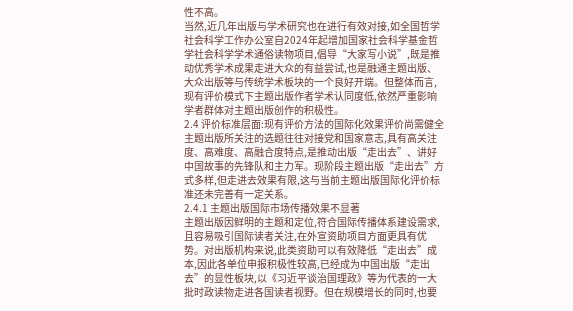性不高。
当然,近几年出版与学术研究也在进行有效对接,如全国哲学社会科学工作办公室自2024年起增加国家社会科学基金哲学社会科学学术通俗读物项目,倡导“大家写小说”,既是推动优秀学术成果走进大众的有益尝试,也是融通主题出版、大众出版等与传统学术板块的一个良好开端。但整体而言,现有评价模式下主题出版作者学术认同度低,依然严重影响学者群体对主题出版创作的积极性。
2.4 评价标准层面:现有评价方法的国际化效果评价尚需健全
主题出版所关注的选题往往对接党和国家意志,具有高关注度、高难度、高融合度特点,是推动出版“走出去”、讲好中国故事的先锋队和主力军。现阶段主题出版“走出去”方式多样,但走进去效果有限,这与当前主题出版国际化评价标准还未完善有一定关系。
2.4.1 主题出版国际市场传播效果不显著
主题出版因鲜明的主题和定位,符合国际传播体系建设需求,且容易吸引国际读者关注,在外宣资助项目方面更具有优势。对出版机构来说,此类资助可以有效降低“走出去”成本,因此各单位申报积极性较高,已经成为中国出版“走出去”的显性板块,以《习近平谈治国理政》等为代表的一大批时政读物走进各国读者视野。但在规模增长的同时,也要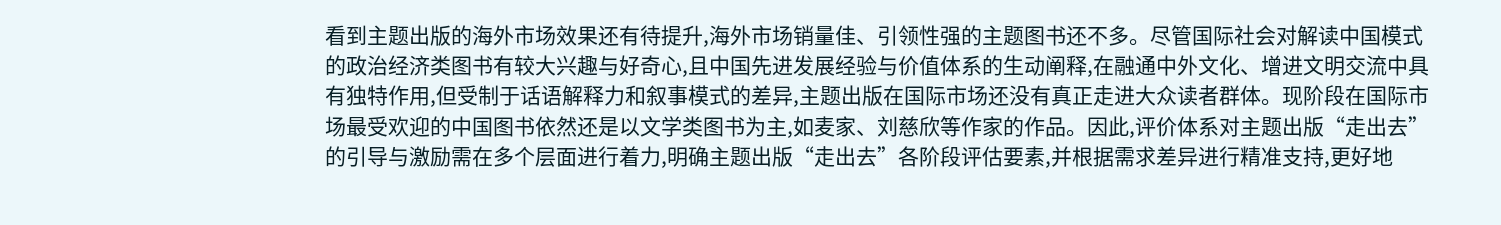看到主题出版的海外市场效果还有待提升,海外市场销量佳、引领性强的主题图书还不多。尽管国际社会对解读中国模式的政治经济类图书有较大兴趣与好奇心,且中国先进发展经验与价值体系的生动阐释,在融通中外文化、增进文明交流中具有独特作用,但受制于话语解释力和叙事模式的差异,主题出版在国际市场还没有真正走进大众读者群体。现阶段在国际市场最受欢迎的中国图书依然还是以文学类图书为主,如麦家、刘慈欣等作家的作品。因此,评价体系对主题出版“走出去”的引导与激励需在多个层面进行着力,明确主题出版“走出去”各阶段评估要素,并根据需求差异进行精准支持,更好地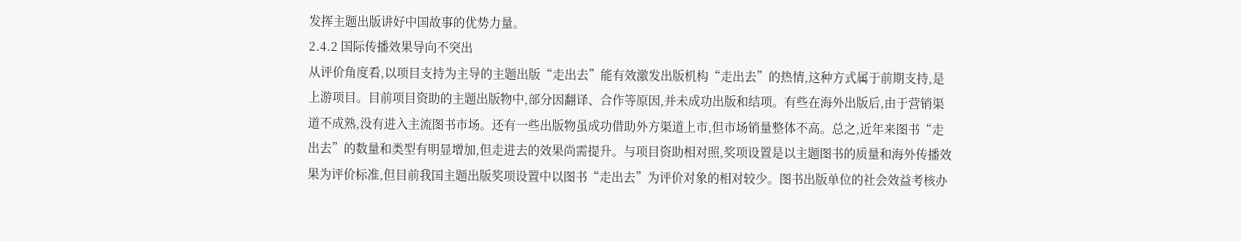发挥主题出版讲好中国故事的优势力量。
2.4.2 国际传播效果导向不突出
从评价角度看,以项目支持为主导的主题出版“走出去”能有效激发出版机构“走出去”的热情,这种方式属于前期支持,是上游项目。目前项目资助的主题出版物中,部分因翻译、合作等原因,并未成功出版和结项。有些在海外出版后,由于营销渠道不成熟,没有进入主流图书市场。还有一些出版物虽成功借助外方渠道上市,但市场销量整体不高。总之,近年来图书“走出去”的数量和类型有明显增加,但走进去的效果尚需提升。与项目资助相对照,奖项设置是以主题图书的质量和海外传播效果为评价标准,但目前我国主题出版奖项设置中以图书“走出去”为评价对象的相对较少。图书出版单位的社会效益考核办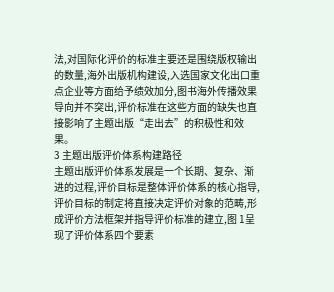法,对国际化评价的标准主要还是围绕版权输出的数量,海外出版机构建设,入选国家文化出口重点企业等方面给予绩效加分,图书海外传播效果导向并不突出,评价标准在这些方面的缺失也直接影响了主题出版“走出去”的积极性和效果。
3 主题出版评价体系构建路径
主题出版评价体系发展是一个长期、复杂、渐进的过程,评价目标是整体评价体系的核心指导,评价目标的制定将直接决定评价对象的范畴,形成评价方法框架并指导评价标准的建立,图 1呈现了评价体系四个要素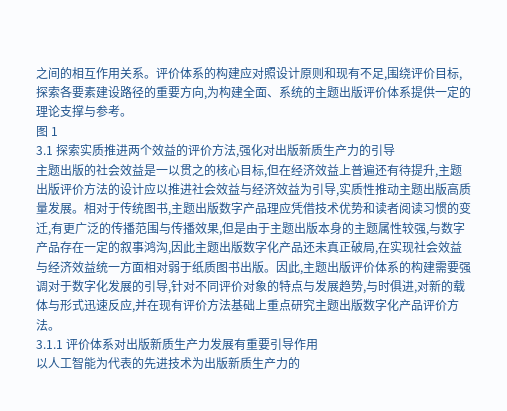之间的相互作用关系。评价体系的构建应对照设计原则和现有不足,围绕评价目标,探索各要素建设路径的重要方向,为构建全面、系统的主题出版评价体系提供一定的理论支撑与参考。
图 1
3.1 探索实质推进两个效益的评价方法,强化对出版新质生产力的引导
主题出版的社会效益是一以贯之的核心目标,但在经济效益上普遍还有待提升,主题出版评价方法的设计应以推进社会效益与经济效益为引导,实质性推动主题出版高质量发展。相对于传统图书,主题出版数字产品理应凭借技术优势和读者阅读习惯的变迁,有更广泛的传播范围与传播效果,但是由于主题出版本身的主题属性较强,与数字产品存在一定的叙事鸿沟,因此主题出版数字化产品还未真正破局,在实现社会效益与经济效益统一方面相对弱于纸质图书出版。因此,主题出版评价体系的构建需要强调对于数字化发展的引导,针对不同评价对象的特点与发展趋势,与时俱进,对新的载体与形式迅速反应,并在现有评价方法基础上重点研究主题出版数字化产品评价方法。
3.1.1 评价体系对出版新质生产力发展有重要引导作用
以人工智能为代表的先进技术为出版新质生产力的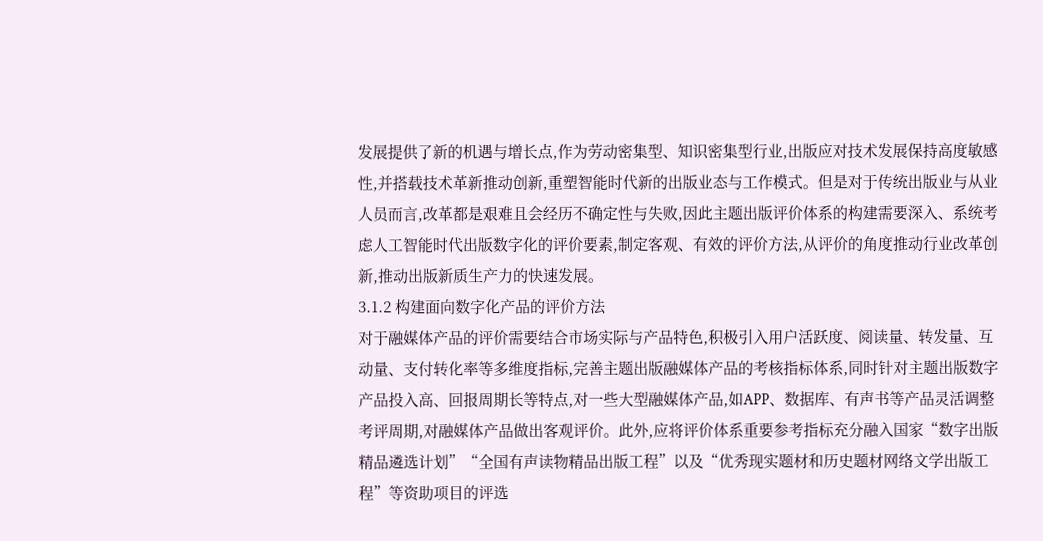发展提供了新的机遇与增长点,作为劳动密集型、知识密集型行业,出版应对技术发展保持高度敏感性,并搭载技术革新推动创新,重塑智能时代新的出版业态与工作模式。但是对于传统出版业与从业人员而言,改革都是艰难且会经历不确定性与失败,因此主题出版评价体系的构建需要深入、系统考虑人工智能时代出版数字化的评价要素,制定客观、有效的评价方法,从评价的角度推动行业改革创新,推动出版新质生产力的快速发展。
3.1.2 构建面向数字化产品的评价方法
对于融媒体产品的评价需要结合市场实际与产品特色,积极引入用户活跃度、阅读量、转发量、互动量、支付转化率等多维度指标,完善主题出版融媒体产品的考核指标体系,同时针对主题出版数字产品投入高、回报周期长等特点,对一些大型融媒体产品,如APP、数据库、有声书等产品灵活调整考评周期,对融媒体产品做出客观评价。此外,应将评价体系重要参考指标充分融入国家“数字出版精品遴选计划”“全国有声读物精品出版工程”以及“优秀现实题材和历史题材网络文学出版工程”等资助项目的评选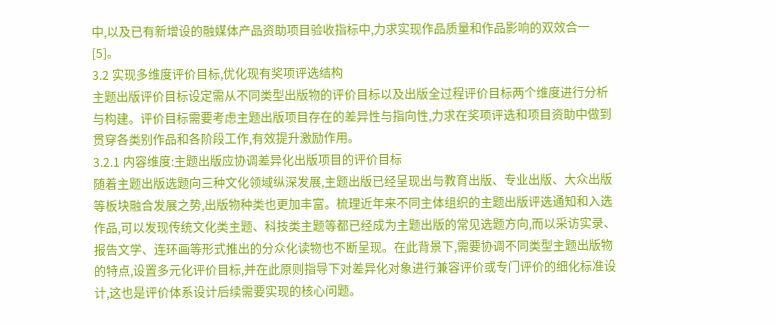中,以及已有新增设的融媒体产品资助项目验收指标中,力求实现作品质量和作品影响的双效合一 [5]。
3.2 实现多维度评价目标,优化现有奖项评选结构
主题出版评价目标设定需从不同类型出版物的评价目标以及出版全过程评价目标两个维度进行分析与构建。评价目标需要考虑主题出版项目存在的差异性与指向性,力求在奖项评选和项目资助中做到贯穿各类别作品和各阶段工作,有效提升激励作用。
3.2.1 内容维度:主题出版应协调差异化出版项目的评价目标
随着主题出版选题向三种文化领域纵深发展,主题出版已经呈现出与教育出版、专业出版、大众出版等板块融合发展之势,出版物种类也更加丰富。梳理近年来不同主体组织的主题出版评选通知和入选作品,可以发现传统文化类主题、科技类主题等都已经成为主题出版的常见选题方向,而以采访实录、报告文学、连环画等形式推出的分众化读物也不断呈现。在此背景下,需要协调不同类型主题出版物的特点,设置多元化评价目标,并在此原则指导下对差异化对象进行兼容评价或专门评价的细化标准设计,这也是评价体系设计后续需要实现的核心问题。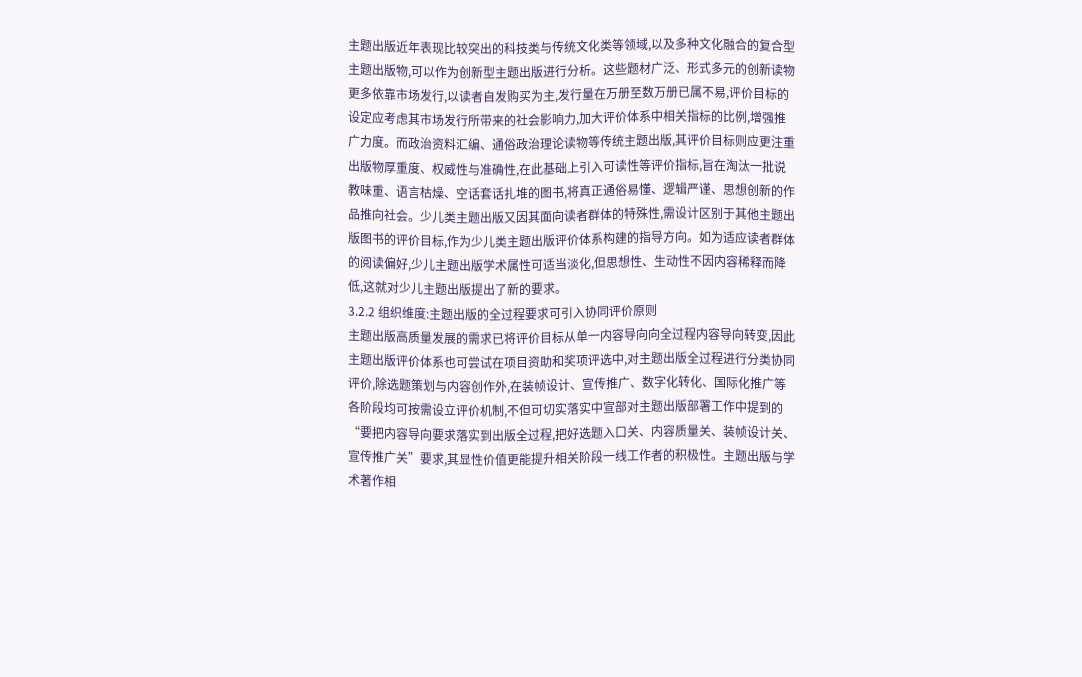主题出版近年表现比较突出的科技类与传统文化类等领域,以及多种文化融合的复合型主题出版物,可以作为创新型主题出版进行分析。这些题材广泛、形式多元的创新读物更多依靠市场发行,以读者自发购买为主,发行量在万册至数万册已属不易,评价目标的设定应考虑其市场发行所带来的社会影响力,加大评价体系中相关指标的比例,增强推广力度。而政治资料汇编、通俗政治理论读物等传统主题出版,其评价目标则应更注重出版物厚重度、权威性与准确性,在此基础上引入可读性等评价指标,旨在淘汰一批说教味重、语言枯燥、空话套话扎堆的图书,将真正通俗易懂、逻辑严谨、思想创新的作品推向社会。少儿类主题出版又因其面向读者群体的特殊性,需设计区别于其他主题出版图书的评价目标,作为少儿类主题出版评价体系构建的指导方向。如为适应读者群体的阅读偏好,少儿主题出版学术属性可适当淡化,但思想性、生动性不因内容稀释而降低,这就对少儿主题出版提出了新的要求。
3.2.2 组织维度:主题出版的全过程要求可引入协同评价原则
主题出版高质量发展的需求已将评价目标从单一内容导向向全过程内容导向转变,因此主题出版评价体系也可尝试在项目资助和奖项评选中,对主题出版全过程进行分类协同评价,除选题策划与内容创作外,在装帧设计、宣传推广、数字化转化、国际化推广等各阶段均可按需设立评价机制,不但可切实落实中宣部对主题出版部署工作中提到的“要把内容导向要求落实到出版全过程,把好选题入口关、内容质量关、装帧设计关、宣传推广关”要求,其显性价值更能提升相关阶段一线工作者的积极性。主题出版与学术著作相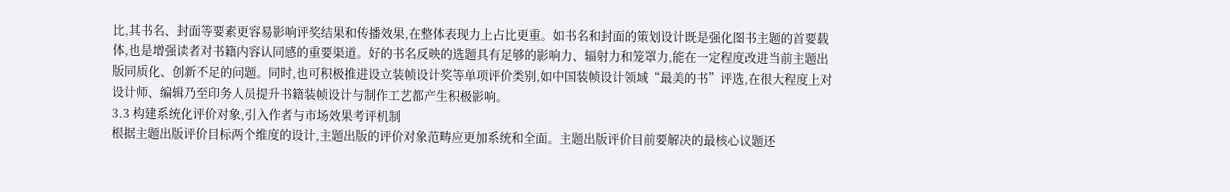比,其书名、封面等要素更容易影响评奖结果和传播效果,在整体表现力上占比更重。如书名和封面的策划设计既是强化图书主题的首要载体,也是增强读者对书籍内容认同感的重要渠道。好的书名反映的选题具有足够的影响力、辐射力和笼罩力,能在一定程度改进当前主题出版同质化、创新不足的问题。同时,也可积极推进设立装帧设计奖等单项评价类别,如中国装帧设计领域“最美的书”评选,在很大程度上对设计师、编辑乃至印务人员提升书籍装帧设计与制作工艺都产生积极影响。
3.3 构建系统化评价对象,引入作者与市场效果考评机制
根据主题出版评价目标两个维度的设计,主题出版的评价对象范畴应更加系统和全面。主题出版评价目前要解决的最核心议题还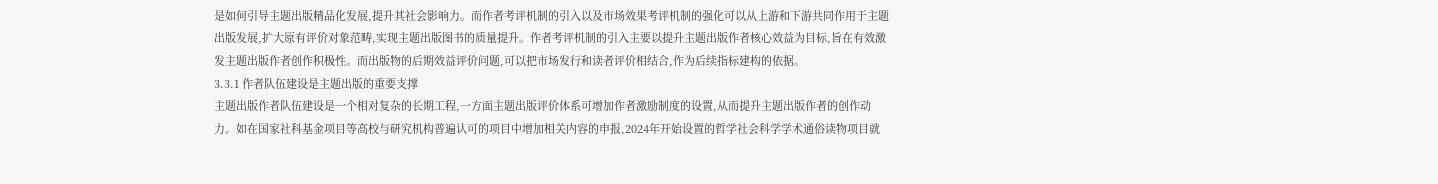是如何引导主题出版精品化发展,提升其社会影响力。而作者考评机制的引入以及市场效果考评机制的强化可以从上游和下游共同作用于主题出版发展,扩大原有评价对象范畴,实现主题出版图书的质量提升。作者考评机制的引入主要以提升主题出版作者核心效益为目标,旨在有效激发主题出版作者创作积极性。而出版物的后期效益评价问题,可以把市场发行和读者评价相结合,作为后续指标建构的依据。
3.3.1 作者队伍建设是主题出版的重要支撑
主题出版作者队伍建设是一个相对复杂的长期工程,一方面主题出版评价体系可增加作者激励制度的设置,从而提升主题出版作者的创作动力。如在国家社科基金项目等高校与研究机构普遍认可的项目中增加相关内容的申报,2024年开始设置的哲学社会科学学术通俗读物项目就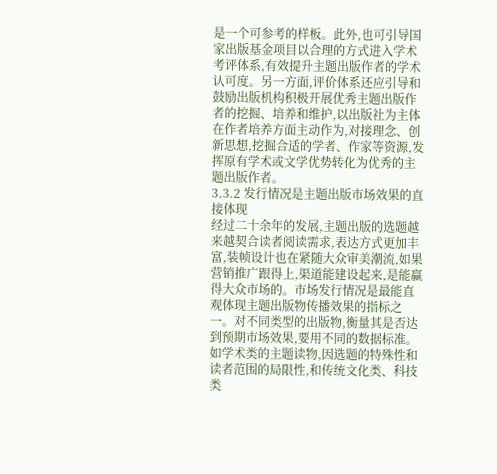是一个可参考的样板。此外,也可引导国家出版基金项目以合理的方式进入学术考评体系,有效提升主题出版作者的学术认可度。另一方面,评价体系还应引导和鼓励出版机构积极开展优秀主题出版作者的挖掘、培养和维护,以出版社为主体在作者培养方面主动作为,对接理念、创新思想,挖掘合适的学者、作家等资源,发挥原有学术或文学优势转化为优秀的主题出版作者。
3.3.2 发行情况是主题出版市场效果的直接体现
经过二十余年的发展,主题出版的选题越来越契合读者阅读需求,表达方式更加丰富,装帧设计也在紧随大众审美潮流,如果营销推广跟得上,渠道能建设起来,是能赢得大众市场的。市场发行情况是最能直观体现主题出版物传播效果的指标之一。对不同类型的出版物,衡量其是否达到预期市场效果,要用不同的数据标准。如学术类的主题读物,因选题的特殊性和读者范围的局限性,和传统文化类、科技类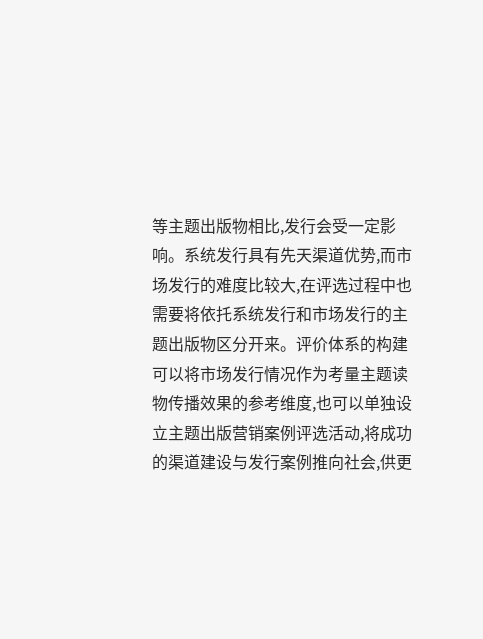等主题出版物相比,发行会受一定影响。系统发行具有先天渠道优势,而市场发行的难度比较大,在评选过程中也需要将依托系统发行和市场发行的主题出版物区分开来。评价体系的构建可以将市场发行情况作为考量主题读物传播效果的参考维度,也可以单独设立主题出版营销案例评选活动,将成功的渠道建设与发行案例推向社会,供更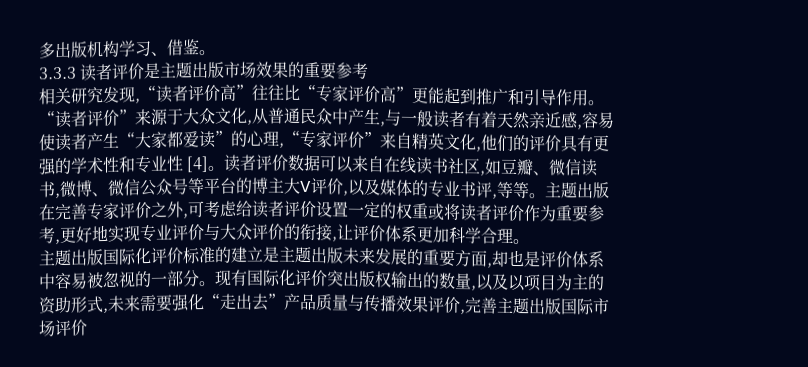多出版机构学习、借鉴。
3.3.3 读者评价是主题出版市场效果的重要参考
相关研究发现,“读者评价高”往往比“专家评价高”更能起到推广和引导作用。“读者评价”来源于大众文化,从普通民众中产生,与一般读者有着天然亲近感,容易使读者产生“大家都爱读”的心理,“专家评价”来自精英文化,他们的评价具有更强的学术性和专业性 [4]。读者评价数据可以来自在线读书社区,如豆瓣、微信读书,微博、微信公众号等平台的博主大V评价,以及媒体的专业书评,等等。主题出版在完善专家评价之外,可考虑给读者评价设置一定的权重或将读者评价作为重要参考,更好地实现专业评价与大众评价的衔接,让评价体系更加科学合理。
主题出版国际化评价标准的建立是主题出版未来发展的重要方面,却也是评价体系中容易被忽视的一部分。现有国际化评价突出版权输出的数量,以及以项目为主的资助形式,未来需要强化“走出去”产品质量与传播效果评价,完善主题出版国际市场评价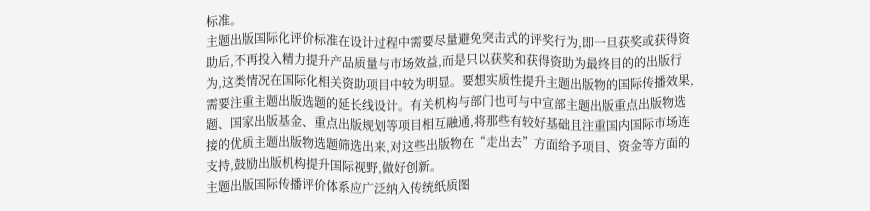标准。
主题出版国际化评价标准在设计过程中需要尽量避免突击式的评奖行为,即一旦获奖或获得资助后,不再投入精力提升产品质量与市场效益,而是只以获奖和获得资助为最终目的的出版行为,这类情况在国际化相关资助项目中较为明显。要想实质性提升主题出版物的国际传播效果,需要注重主题出版选题的延长线设计。有关机构与部门也可与中宣部主题出版重点出版物选题、国家出版基金、重点出版规划等项目相互融通,将那些有较好基础且注重国内国际市场连接的优质主题出版物选题筛选出来,对这些出版物在“走出去”方面给予项目、资金等方面的支持,鼓励出版机构提升国际视野,做好创新。
主题出版国际传播评价体系应广泛纳入传统纸质图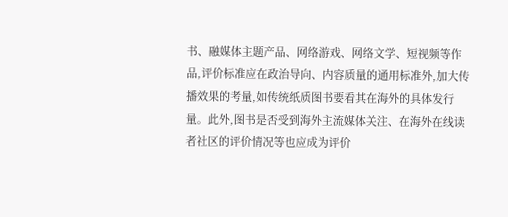书、融媒体主题产品、网络游戏、网络文学、短视频等作品,评价标准应在政治导向、内容质量的通用标准外,加大传播效果的考量,如传统纸质图书要看其在海外的具体发行量。此外,图书是否受到海外主流媒体关注、在海外在线读者社区的评价情况等也应成为评价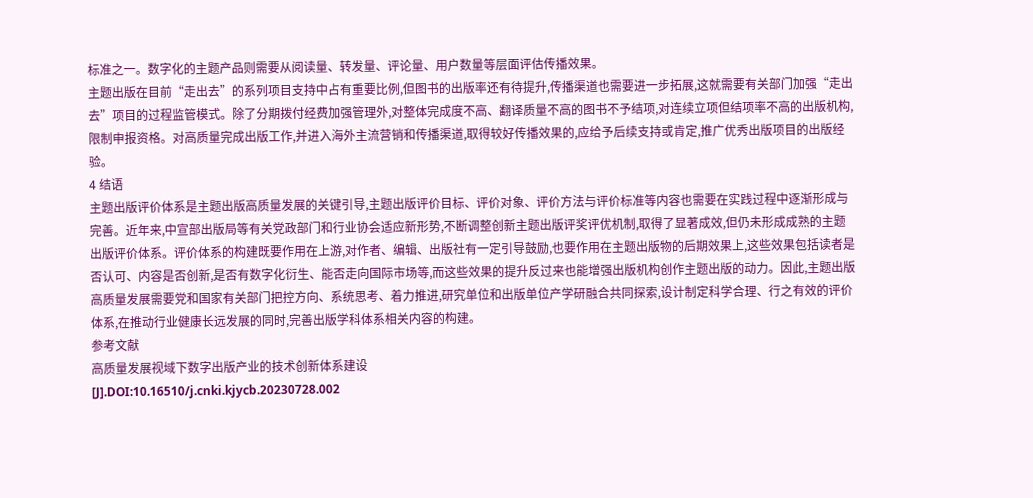标准之一。数字化的主题产品则需要从阅读量、转发量、评论量、用户数量等层面评估传播效果。
主题出版在目前“走出去”的系列项目支持中占有重要比例,但图书的出版率还有待提升,传播渠道也需要进一步拓展,这就需要有关部门加强“走出去”项目的过程监管模式。除了分期拨付经费加强管理外,对整体完成度不高、翻译质量不高的图书不予结项,对连续立项但结项率不高的出版机构,限制申报资格。对高质量完成出版工作,并进入海外主流营销和传播渠道,取得较好传播效果的,应给予后续支持或肯定,推广优秀出版项目的出版经验。
4 结语
主题出版评价体系是主题出版高质量发展的关键引导,主题出版评价目标、评价对象、评价方法与评价标准等内容也需要在实践过程中逐渐形成与完善。近年来,中宣部出版局等有关党政部门和行业协会适应新形势,不断调整创新主题出版评奖评优机制,取得了显著成效,但仍未形成成熟的主题出版评价体系。评价体系的构建既要作用在上游,对作者、编辑、出版社有一定引导鼓励,也要作用在主题出版物的后期效果上,这些效果包括读者是否认可、内容是否创新,是否有数字化衍生、能否走向国际市场等,而这些效果的提升反过来也能增强出版机构创作主题出版的动力。因此,主题出版高质量发展需要党和国家有关部门把控方向、系统思考、着力推进,研究单位和出版单位产学研融合共同探索,设计制定科学合理、行之有效的评价体系,在推动行业健康长远发展的同时,完善出版学科体系相关内容的构建。
参考文献
高质量发展视域下数字出版产业的技术创新体系建设
[J].DOI:10.16510/j.cnki.kjycb.20230728.002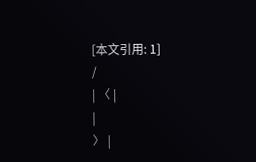[本文引用: 1]
/
| 〈 |
|
〉 |